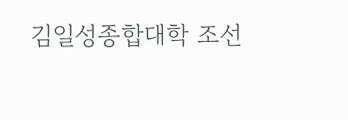김일성종합대학 조선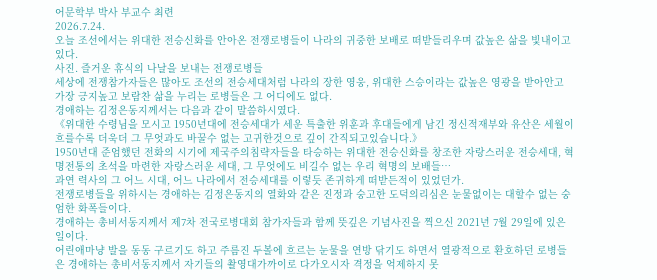어문학부 박사 부교수 최련
2026.7.24.
오늘 조선에서는 위대한 전승신화를 안아온 전쟁로병들이 나라의 귀중한 보배로 떠받들리우며 값높은 삶을 빛내이고있다.
사진. 즐거운 휴식의 나날을 보내는 전쟁로병들
세상에 전쟁참가자들은 많아도 조선의 전승세대처럼 나라의 장한 영웅, 위대한 스승이라는 값높은 영광을 받아안고 가장 긍지높고 보람찬 삶을 누리는 로병들은 그 어디에도 없다.
경애하는 김정은동지께서는 다음과 같이 말씀하시였다.
《위대한 수령님을 모시고 1950년대에 전승세대가 세운 특출한 위훈과 후대들에게 남긴 정신적재부와 유산은 세월이 흐를수록 더욱더 그 무엇과도 바꿀수 없는 고귀한것으로 깊이 간직되고있습니다.》
1950년대 준엄했던 전화의 시기에 제국주의침략자들을 타승하는 위대한 전승신화를 창조한 자랑스러운 전승세대, 혁명전통의 초석을 마련한 자랑스러운 세대, 그 무엇에도 비길수 없는 우리 혁명의 보배들…
과연 력사의 그 어느 시대, 어느 나라에서 전승세대를 이렇듯 존귀하게 떠받든적이 있었던가.
전쟁로병들을 위하시는 경애하는 김정은동지의 열화와 같은 진정과 숭고한 도덕의리심은 눈물없이는 대할수 없는 숭엄한 화폭들이다.
경애하는 총비서동지께서 제7차 전국로병대회 참가자들과 함께 뜻깊은 기념사진을 찍으신 2021년 7월 29일에 있은 일이다.
어린애마냥 발을 동동 구르기도 하고 주름진 두볼에 흐르는 눈물을 연방 닦기도 하면서 열광적으로 환호하던 로병들은 경애하는 총비서동지께서 자기들의 촬영대가까이로 다가오시자 격정을 억제하지 못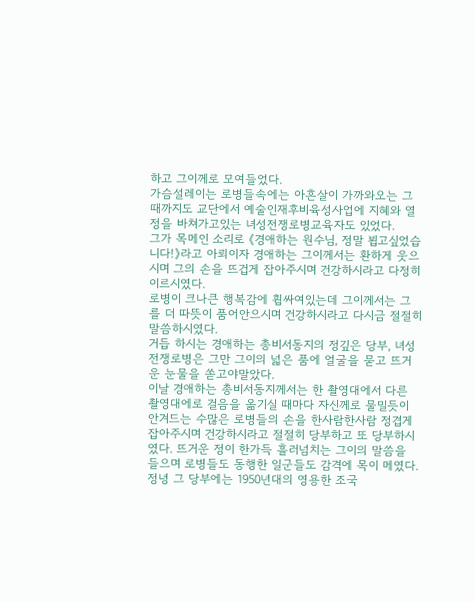하고 그이께로 모여들었다.
가슴설레이는 로병들속에는 아흔살이 가까와오는 그때까지도 교단에서 예술인재후비육성사업에 지혜와 열정을 바쳐가고있는 녀성전쟁로병교육자도 있었다.
그가 목메인 소리로 《경애하는 원수님, 정말 뵙고싶었습니다!》라고 아뢰이자 경애하는 그이께서는 환하게 웃으시며 그의 손을 뜨겁게 잡아주시며 건강하시라고 다정히 이르시였다.
로병이 크나큰 행복감에 휩싸여있는데 그이께서는 그를 더 따뜻이 품어안으시며 건강하시라고 다시금 절절히 말씀하시였다.
거듭 하시는 경애하는 총비서동지의 정깊은 당부, 녀성전쟁로병은 그만 그이의 넓은 품에 얼굴을 묻고 뜨거운 눈물을 쏟고야말았다.
이날 경애하는 총비서동지께서는 한 촬영대에서 다른 촬영대에로 걸음을 옮기실 때마다 자신께로 물밀듯이 안겨드는 수많은 로병들의 손을 한사람한사람 정겹게 잡아주시며 건강하시라고 절절히 당부하고 또 당부하시였다. 뜨거운 정이 한가득 흘러넘치는 그이의 말씀을 들으며 로병들도 동행한 일군들도 감격에 목이 메였다.
정녕 그 당부에는 1950년대의 영용한 조국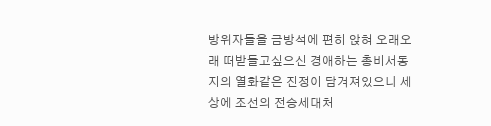방위자들을 금방석에 편히 앉혀 오래오래 떠받들고싶으신 경애하는 총비서동지의 열화같은 진정이 담겨져있으니 세상에 조선의 전승세대처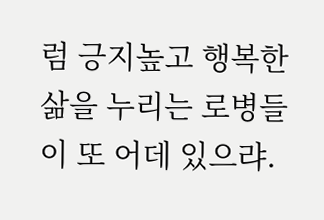럼 긍지높고 행복한 삶을 누리는 로병들이 또 어데 있으랴.